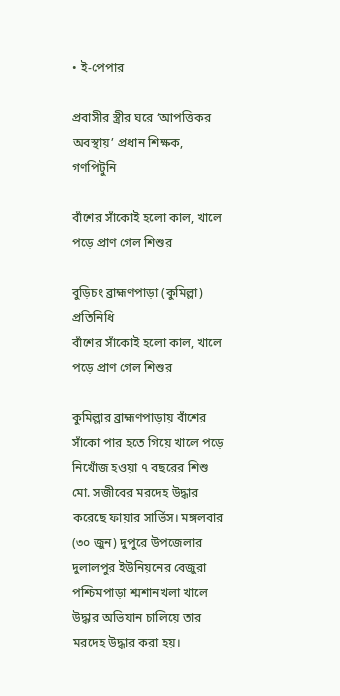• ই-পেপার

প্রবাসীর স্ত্রীর ঘরে ‘আপত্তিকর অবস্থায়’ প্রধান শিক্ষক, গণপিটুনি

বাঁশের সাঁকোই হলো কাল, খালে পড়ে প্রাণ গেল শিশুর

বুড়িচং ব্রাহ্মণপাড়া (কুমিল্লা) প্রতিনিধি
বাঁশের সাঁকোই হলো কাল, খালে পড়ে প্রাণ গেল শিশুর

কুমিল্লার ব্রাহ্মণপাড়ায় বাঁশের সাঁকো পার হতে গিয়ে খালে পড়ে নিখোঁজ হওয়া ৭ বছরের শিশু মো. সজীবের মরদেহ উদ্ধার করেছে ফায়ার সার্ভিস। মঙ্গলবার (৩০ জুন) দুপুরে উপজেলার দুলালপুর ইউনিয়নের বেজুরা পশ্চিমপাড়া শ্মশানখলা খালে উদ্ধার অভিযান চালিয়ে তার মরদেহ উদ্ধার করা হয়।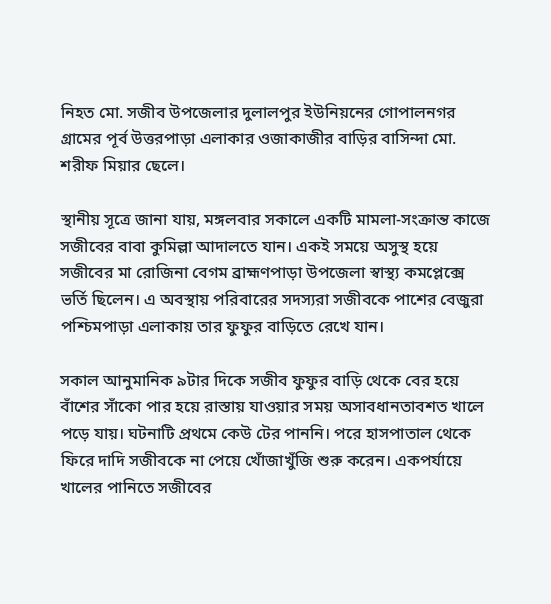নিহত মো. সজীব উপজেলার দুলালপুর ইউনিয়নের গোপালনগর গ্রামের পূর্ব উত্তরপাড়া এলাকার ওজাকাজীর বাড়ির বাসিন্দা মো. শরীফ মিয়ার ছেলে।

স্থানীয় সূত্রে জানা যায়, মঙ্গলবার সকালে একটি মামলা-সংক্রান্ত কাজে সজীবের বাবা কুমিল্লা আদালতে যান। একই সময়ে অসুস্থ হয়ে সজীবের মা রোজিনা বেগম ব্রাহ্মণপাড়া উপজেলা স্বাস্থ্য কমপ্লেক্সে ভর্তি ছিলেন। এ অবস্থায় পরিবারের সদস্যরা সজীবকে পাশের বেজুরা পশ্চিমপাড়া এলাকায় তার ফুফুর বাড়িতে রেখে যান।

সকাল আনুমানিক ৯টার দিকে সজীব ফুফুর বাড়ি থেকে বের হয়ে বাঁশের সাঁকো পার হয়ে রাস্তায় যাওয়ার সময় অসাবধানতাবশত খালে পড়ে যায়। ঘটনাটি প্রথমে কেউ টের পাননি। পরে হাসপাতাল থেকে ফিরে দাদি সজীবকে না পেয়ে খোঁজাখুঁজি শুরু করেন। একপর্যায়ে খালের পানিতে সজীবের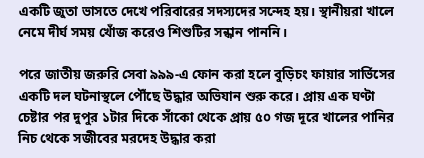একটি জুতা ভাসতে দেখে পরিবারের সদস্যদের সন্দেহ হয়। স্থানীয়রা খালে নেমে দীর্ঘ সময় খোঁজ করেও শিশুটির সন্ধান পাননি।

পরে জাতীয় জরুরি সেবা ৯৯৯-এ ফোন করা হলে বুড়িচং ফায়ার সার্ভিসের একটি দল ঘটনাস্থলে পৌঁছে উদ্ধার অভিযান শুরু করে। প্রায় এক ঘণ্টা চেষ্টার পর দুপুর ১টার দিকে সাঁকো থেকে প্রায় ৫০ গজ দূরে খালের পানির নিচ থেকে সজীবের মরদেহ উদ্ধার করা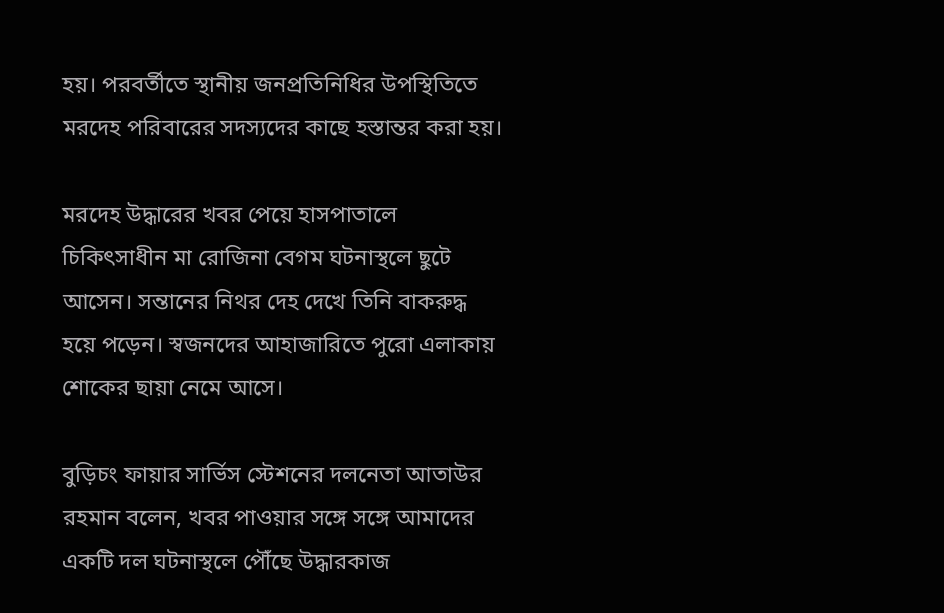হয়। পরবর্তীতে স্থানীয় জনপ্রতিনিধির উপস্থিতিতে মরদেহ পরিবারের সদস্যদের কাছে হস্তান্তর করা হয়।

মরদেহ উদ্ধারের খবর পেয়ে হাসপাতালে চিকিৎসাধীন মা রোজিনা বেগম ঘটনাস্থলে ছুটে আসেন। সন্তানের নিথর দেহ দেখে তিনি বাকরুদ্ধ হয়ে পড়েন। স্বজনদের আহাজারিতে পুরো এলাকায় শোকের ছায়া নেমে আসে।

বুড়িচং ফায়ার সার্ভিস স্টেশনের দলনেতা আতাউর রহমান বলেন, খবর পাওয়ার সঙ্গে সঙ্গে আমাদের একটি দল ঘটনাস্থলে পৌঁছে উদ্ধারকাজ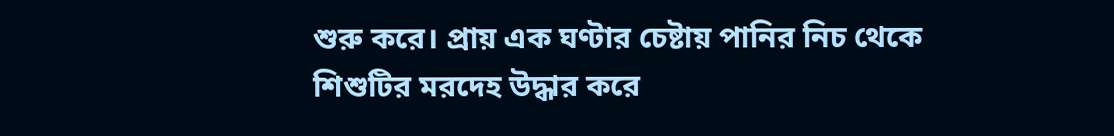শুরু করে। প্রায় এক ঘণ্টার চেষ্টায় পানির নিচ থেকে শিশুটির মরদেহ উদ্ধার করে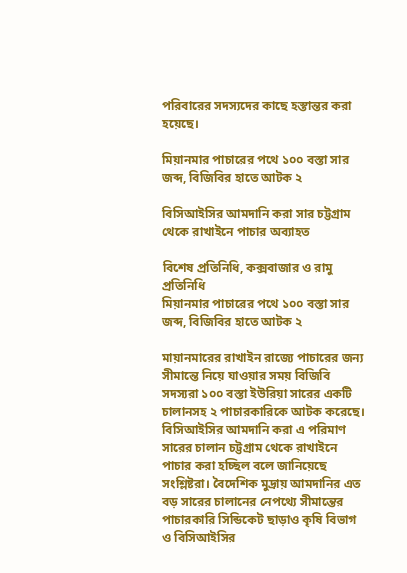পরিবারের সদস্যদের কাছে হস্তান্তর করা হয়েছে।

মিয়ানমার পাচারের পথে ১০০ বস্তা সার জব্দ, বিজিবির হাতে আটক ২

বিসিআইসির আমদানি করা সার চট্টগ্রাম থেকে রাখাইনে পাচার অব্যাহত

বিশেষ প্রতিনিধি, কক্সবাজার ও রামু প্রতিনিধি
মিয়ানমার পাচারের পথে ১০০ বস্তা সার জব্দ, বিজিবির হাতে আটক ২

মায়ানমারের রাখাইন রাজ্যে পাচারের জন্য সীমান্তে নিয়ে যাওয়ার সময় বিজিবি সদস্যরা ১০০ বস্তা ইউরিয়া সারের একটি চালানসহ ২ পাচারকারিকে আটক করেছে। বিসিআইসির আমদানি করা এ পরিমাণ সারের চালান চট্টগ্রাম থেকে রাখাইনে পাচার করা হচ্ছিল বলে জানিয়েছে সংশ্লিষ্টরা। বৈদেশিক মুদ্রায় আমদানির এত বড় সারের চালানের নেপথ্যে সীমান্তের পাচারকারি সিন্ডিকেট ছাড়াও কৃষি বিভাগ ও বিসিআইসির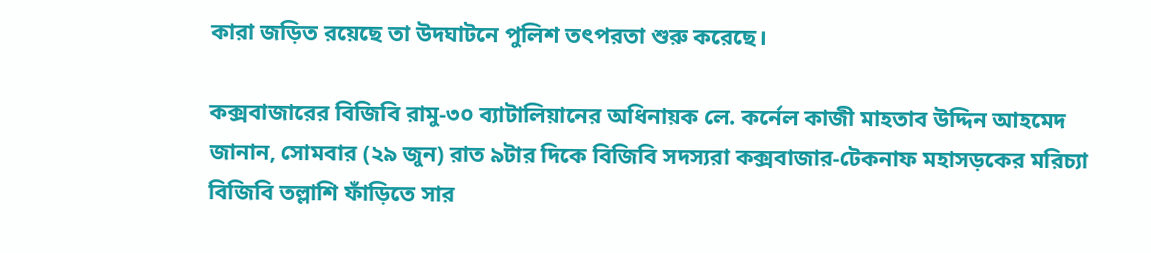কারা জড়িত রয়েছে তা উদঘাটনে পুলিশ তৎপরতা শুরু করেছে।

কক্সবাজারের বিজিবি রামু-৩০ ব্যাটালিয়ানের অধিনায়ক লে. কর্নেল কাজী মাহতাব উদ্দিন আহমেদ জানান, সোমবার (২৯ জুন) রাত ৯টার দিকে বিজিবি সদস্যরা কক্সবাজার-টেকনাফ মহাসড়কের মরিচ্যা বিজিবি তল্লাশি ফাঁড়িতে সার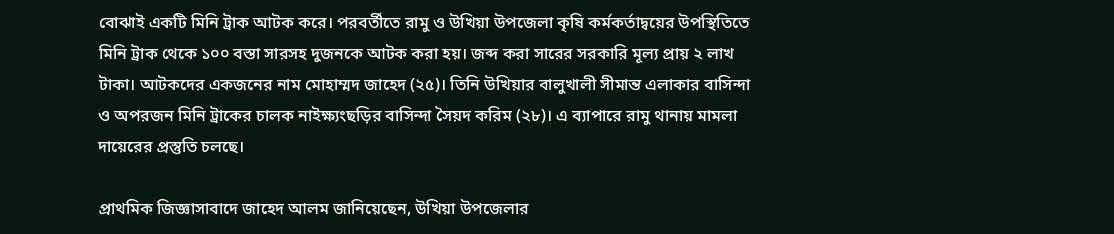বোঝাই একটি মিনি ট্রাক আটক করে। পরবর্তীতে রামু ও উখিয়া উপজেলা কৃষি কর্মকর্তাদ্বয়ের উপস্থিতিতে মিনি ট্রাক থেকে ১০০ বস্তা সারসহ দুজনকে আটক করা হয়। জব্দ করা সারের সরকারি মূল্য প্রায় ২ লাখ টাকা। আটকদের একজনের নাম মোহাম্মদ জাহেদ (২৫)। তিনি উখিয়ার বালুখালী সীমান্ত এলাকার বাসিন্দা ও অপরজন মিনি ট্রাকের চালক নাইক্ষ্যংছড়ির বাসিন্দা সৈয়দ করিম (২৮)। এ ব্যাপারে রামু থানায় মামলা দায়েরের প্রস্তুতি চলছে।

প্রাথমিক জিজ্ঞাসাবাদে জাহেদ আলম জানিয়েছেন, উখিয়া উপজেলার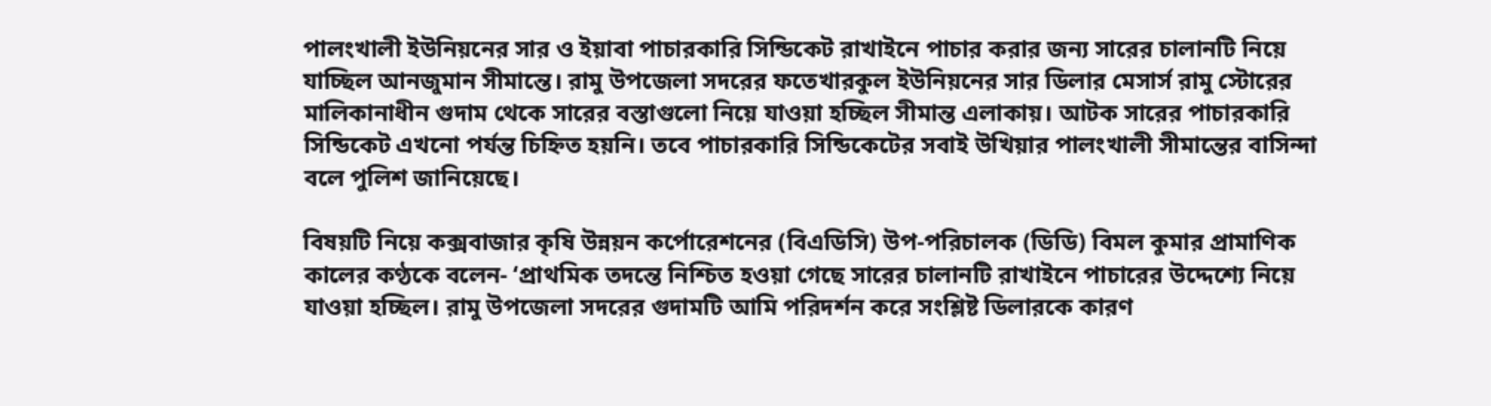পালংখালী ইউনিয়নের সার ও ইয়াবা পাচারকারি সিন্ডিকেট রাখাইনে পাচার করার জন্য সারের চালানটি নিয়ে যাচ্ছিল আনজুমান সীমান্তে। রামু উপজেলা সদরের ফতেখারকুল ইউনিয়নের সার ডিলার মেসার্স রামু স্টোরের মালিকানাধীন গুদাম থেকে সারের বস্তাগুলো নিয়ে যাওয়া হচ্ছিল সীমান্ত এলাকায়। আটক সারের পাচারকারি সিন্ডিকেট এখনো পর্যন্ত চিহ্নিত হয়নি। তবে পাচারকারি সিন্ডিকেটের সবাই উখিয়ার পালংখালী সীমান্তের বাসিন্দা বলে পুলিশ জানিয়েছে।

বিষয়টি নিয়ে কক্সবাজার কৃষি উন্নয়ন কর্পোরেশনের (বিএডিসি) উপ-পরিচালক (ডিডি) বিমল কুমার প্রামাণিক কালের কণ্ঠকে বলেন- ‘প্রাথমিক তদন্তে নিশ্চিত হওয়া গেছে সারের চালানটি রাখাইনে পাচারের উদ্দেশ্যে নিয়ে যাওয়া হচ্ছিল। রামু উপজেলা সদরের গুদামটি আমি পরিদর্শন করে সংশ্লিষ্ট ডিলারকে কারণ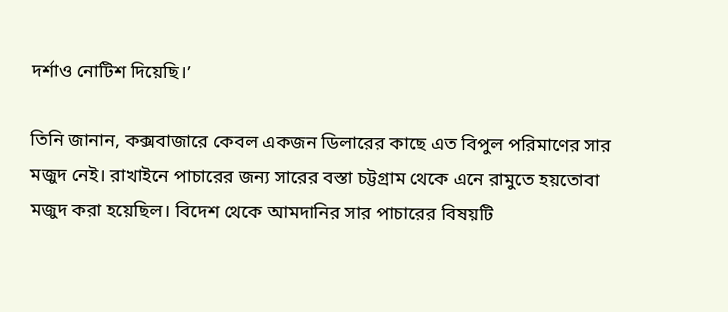দর্শাও নোটিশ দিয়েছি।’

তিনি জানান, কক্সবাজারে কেবল একজন ডিলারের কাছে এত বিপুল পরিমাণের সার মজুদ নেই। রাখাইনে পাচারের জন্য সারের বস্তা চট্টগ্রাম থেকে এনে রামুতে হয়তোবা মজুদ করা হয়েছিল। বিদেশ থেকে আমদানির সার পাচারের বিষয়টি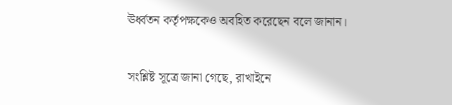ঊর্ধ্বতন কর্তৃপক্ষকেও অবহিত করেছেন বলে জানান।

সংশ্লিষ্ট সূত্রে জানা গেছে, রাখাইনে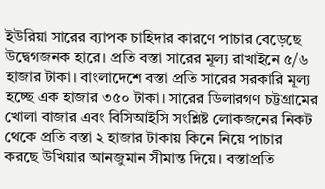ইউরিয়া সারের ব্যাপক চাহিদার কারণে পাচার বেড়েছে উদ্বেগজনক হারে। প্রতি বস্তা সারের মূল্য রাখাইনে ৫/৬ হাজার টাকা। বাংলাদেশে বস্তা প্রতি সারের সরকারি মূল্য হচ্ছে এক হাজার ৩৫০ টাকা। সারের ডিলারগণ চট্টগ্রামের খোলা বাজার এবং বিসিআইসি সংশ্লিষ্ট লোকজনের নিকট থেকে প্রতি বস্তা ২ হাজার টাকায় কিনে নিয়ে পাচার করছে উখিয়ার আনজুমান সীমান্ত দিয়ে। বস্তাপ্রতি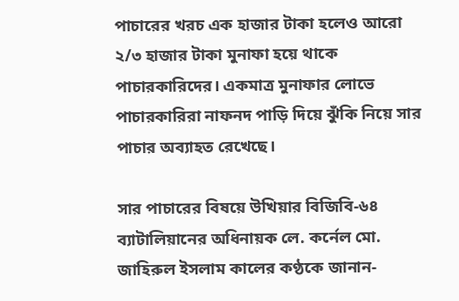পাচারের খরচ এক হাজার টাকা হলেও আরো ২/৩ হাজার টাকা মুনাফা হয়ে থাকে পাচারকারিদের। একমাত্র মুনাফার লোভে পাচারকারিরা নাফনদ পাড়ি দিয়ে ঝুঁকি নিয়ে সার পাচার অব্যাহত রেখেছে।

সার পাচারের বিষয়ে উখিয়ার বিজিবি-৬৪ ব্যাটালিয়ানের অধিনায়ক লে. কর্নেল মো. জাহিরুল ইসলাম কালের কণ্ঠকে জানান-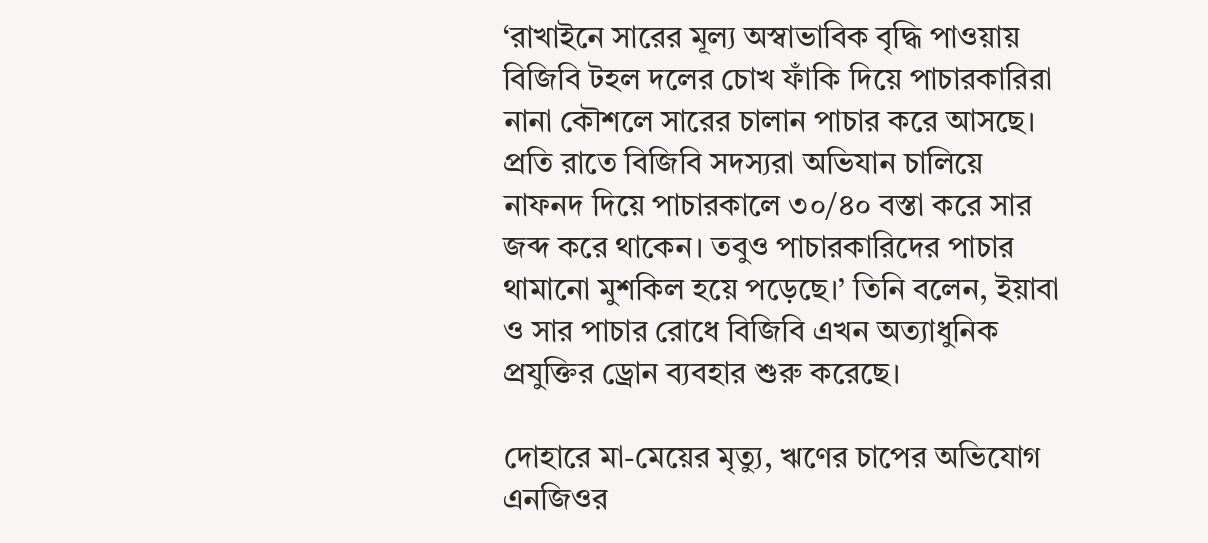‘রাখাইনে সারের মূল্য অস্বাভাবিক বৃদ্ধি পাওয়ায় বিজিবি টহল দলের চোখ ফাঁকি দিয়ে পাচারকারিরা নানা কৌশলে সারের চালান পাচার করে আসছে। প্রতি রাতে বিজিবি সদস্যরা অভিযান চালিয়ে নাফনদ দিয়ে পাচারকালে ৩০/৪০ বস্তা করে সার জব্দ করে থাকেন। তবুও পাচারকারিদের পাচার থামানো মুশকিল হয়ে পড়েছে।’ তিনি বলেন, ইয়াবা ও সার পাচার রোধে বিজিবি এখন অত্যাধুনিক প্রযুক্তির ড্রোন ব্যবহার শুরু করেছে।

দোহারে মা-মেয়ের মৃত্যু, ঋণের চাপের অভিযোগ এনজিওর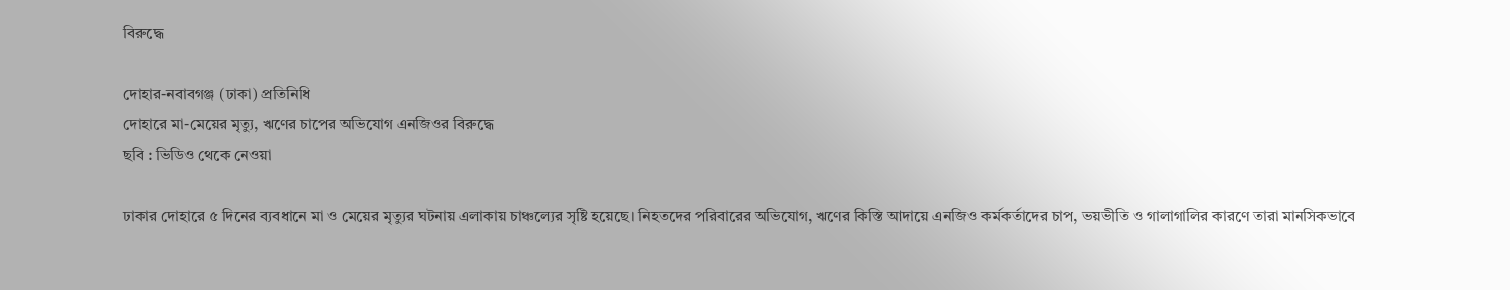বিরুদ্ধে

দোহার-নবাবগঞ্জ (ঢাকা) প্রতিনিধি
দোহারে মা-মেয়ের মৃত্যু, ঋণের চাপের অভিযোগ এনজিওর বিরুদ্ধে
ছবি : ভিডিও থেকে নেওয়া

ঢাকার দোহারে ৫ দিনের ব্যবধানে মা ও মেয়ের মৃত্যুর ঘটনায় এলাকায় চাঞ্চল্যের সৃষ্টি হয়েছে। নিহতদের পরিবারের অভিযোগ, ঋণের কিস্তি আদায়ে এনজিও কর্মকর্তাদের চাপ, ভয়ভীতি ও গালাগালির কারণে তারা মানসিকভাবে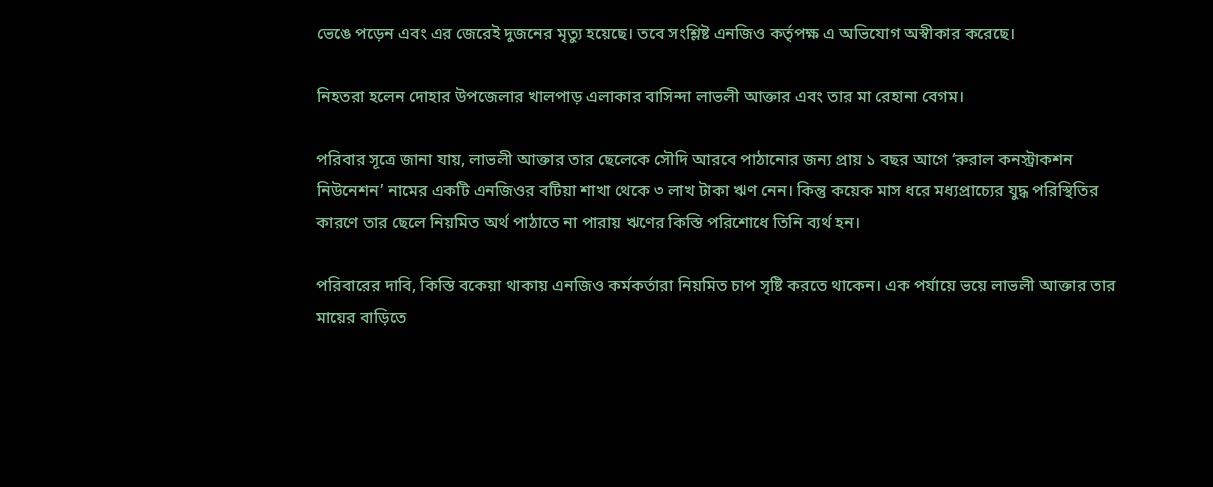ভেঙে পড়েন এবং এর জেরেই দুজনের মৃত্যু হয়েছে। তবে সংশ্লিষ্ট এনজিও কর্তৃপক্ষ এ অভিযোগ অস্বীকার করেছে।

নিহতরা হলেন দোহার উপজেলার খালপাড় এলাকার বাসিন্দা লাভলী আক্তার এবং তার মা রেহানা বেগম।

পরিবার সূত্রে জানা যায়, লাভলী আক্তার তার ছেলে‌কে সৌদি আরবে পাঠানোর জন্য প্রায় ১ বছর আগে ‘রুরাল কনস্ট্রাকশন নিউনেশন’ নামের একটি এনজিওর বটিয়া শাখা থেকে ৩ লাখ টাকা ঋণ নেন। কিন্তু কয়েক মাস ধরে মধ্যপ্রাচ্যের যুদ্ধ পরিস্থিতির কারণে তার ছেলে নিয়মিত অর্থ পাঠাতে না পারায় ঋণের কিস্তি পরিশোধে তিনি ব্যর্থ হন।

পরিবারের দাবি, কিস্তি বকেয়া থাকায় এনজিও কর্মকর্তারা নিয়মিত চাপ সৃষ্টি করতে থাকেন। এক পর্যায়ে ভয়ে লাভলী আক্তার তার মায়ের বাড়িতে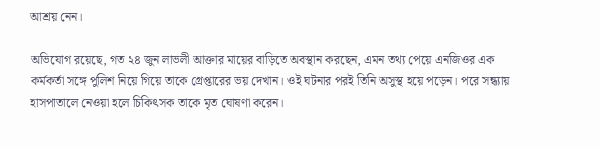আশ্রয় নেন।

অভিযোগ রয়েছে, গত ২৪ জুন লাভলী আক্তার মায়ের বাড়িতে অবস্থান করছেন, এমন তথ্য পেয়ে এনজিওর এক কর্মকর্তা সঙ্গে পুলিশ নিয়ে গিয়ে তাকে গ্রেপ্তারের ভয় দেখান। ওই ঘটনার পরই তিনি অসুস্থ হয়ে পড়েন। পরে সন্ধ্যায় হাসপাতালে নেওয়া হলে চিকিৎসক তাকে মৃত ঘোষণা করেন।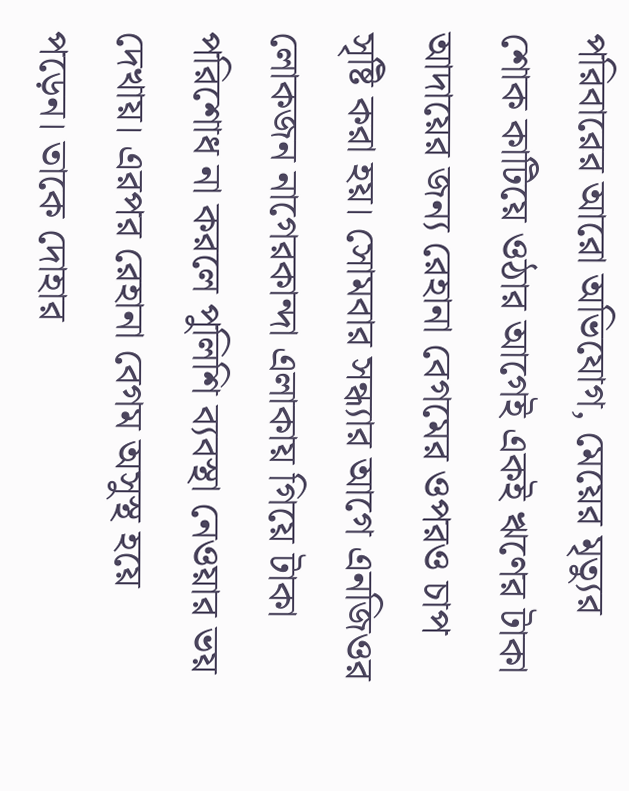পরিবারের আরো অভিযোগ, মেয়ের মৃত্যুর শোক কাটিয়ে ওঠার আগেই একই ঋণের টাকা আদায়ের জন্য রেহানা বেগমের ওপরও চাপ সৃষ্টি করা হয়। সোমবার সন্ধ্যার আগে এনজিওর লোকজন নাগেরকান্দা এলাকায় গিয়ে টাকা পরিশোধ না করলে পুলিশি ব্যবস্থা নেওয়ার ভয় দেখায়। এরপর রেহানা বেগম অসুস্থ হয়ে পড়েন। তাকে দোহার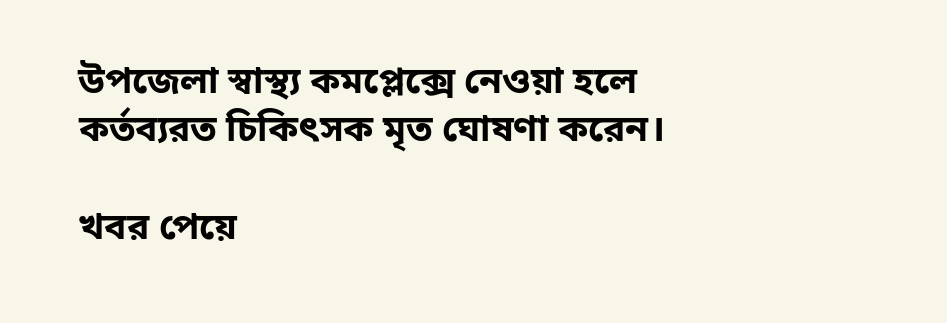উপজেলা স্বাস্থ্য কমপ্লেক্সে নেওয়া হলে কর্তব্যরত চিকিৎসক মৃত ঘোষণা করেন।

খবর পেয়ে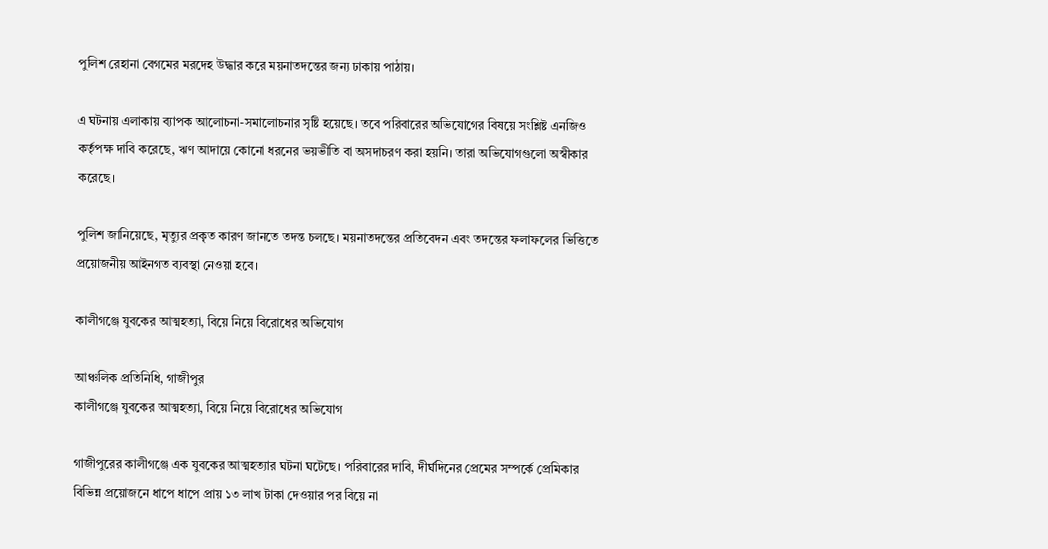পুলিশ রেহানা বেগমের মরদেহ উদ্ধার করে ময়নাতদন্তের জন্য ঢাকায় পাঠায়।

এ ঘটনায় এলাকায় ব্যাপক আলোচনা-সমালোচনার সৃষ্টি হয়েছে। তবে পরিবারের অভিযোগের বিষয়ে সংশ্লিষ্ট এনজিও কর্তৃপক্ষ দাবি করেছে, ঋণ আদায়ে কোনো ধরনের ভয়ভীতি বা অসদাচরণ করা হয়নি। তারা অভিযোগগুলো অস্বীকার করেছে।

পুলিশ জানিয়েছে, মৃত্যুর প্রকৃত কারণ জানতে তদন্ত চলছে। ময়নাতদন্তের প্রতিবেদন এবং তদন্তের ফলাফলের ভিত্তিতে প্রয়োজনীয় আইনগত ব্যবস্থা নেওয়া হবে।

কালীগঞ্জে যুবকের আত্মহত্যা, বিয়ে নিয়ে বিরোধের অভিযোগ

আঞ্চলিক প্রতিনিধি, গাজীপুর
কালীগঞ্জে যুবকের আত্মহত্যা, বিয়ে নিয়ে বিরোধের অভিযোগ

গাজীপুরের কালীগঞ্জে এক যুবকের আত্মহত্যার ঘটনা ঘটেছে। পরিবারের দাবি, দীর্ঘদিনের প্রেমের সম্পর্কে প্রেমিকার বিভিন্ন প্রয়োজনে ধাপে ধাপে প্রায় ১৩ লাখ টাকা দেওয়ার পর বিয়ে না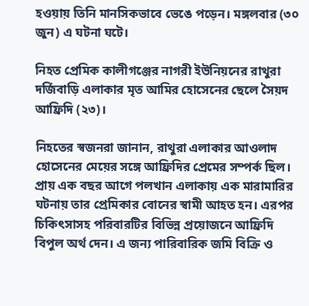হওয়ায় তিনি মানসিকভাবে ভেঙে পড়েন। মঙ্গলবার (৩০ জুন) এ ঘটনা ঘটে।

নিহত প্রেমিক কালীগঞ্জের নাগরী ইউনিয়নের রাথুরা দর্জিবাড়ি এলাকার মৃত আমির হোসেনের ছেলে সৈয়দ আফ্রিদি (২৩)।

নিহতের স্বজনরা জানান, রাথুরা এলাকার আওলাদ হোসেনের মেয়ের সঙ্গে আফ্রিদির প্রেমের সম্পর্ক ছিল। প্রায় এক বছর আগে পলখান এলাকায় এক মারামারির ঘটনায় তার প্রেমিকার বোনের স্বামী আহত হন। এরপর চিকিৎসাসহ পরিবারটির বিভিন্ন প্রয়োজনে আফ্রিদি বিপুল অর্থ দেন। এ জন্য পারিবারিক জমি বিক্রি ও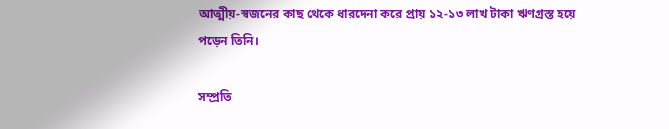আত্মীয়-স্বজনের কাছ থেকে ধারদেনা করে প্রায় ১২-১৩ লাখ টাকা ঋণগ্রস্ত হয়ে পড়েন তিনি।

সম্প্রতি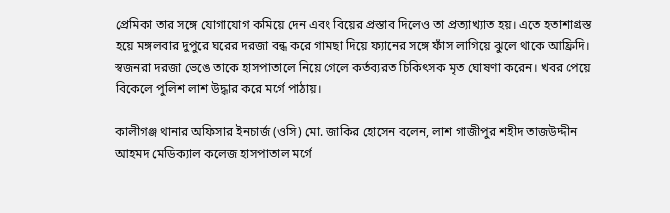প্রেমিকা তার সঙ্গে যোগাযোগ কমিয়ে দেন এবং বিয়ের প্রস্তাব দিলেও তা প্রত্যাখ্যাত হয়। এতে হতাশাগ্রস্ত হয়ে মঙ্গলবার দুপুরে ঘরের দরজা বন্ধ করে গামছা দিয়ে ফ্যানের সঙ্গে ফাঁস লাগিয়ে ঝুলে থাকে আফ্রিদি। স্বজনরা দরজা ভেঙে তাকে হাসপাতালে নিয়ে গেলে কর্তব্যরত চিকিৎসক মৃত ঘোষণা করেন। খবর পেয়ে বিকেলে পুলিশ লাশ উদ্ধার করে মর্গে পাঠায়।

কালীগঞ্জ থানার অফিসার ইনচার্জ (ওসি) মো. জাকির হোসেন বলেন, লাশ গাজীপুর শহীদ তাজউদ্দীন আহমদ মেডিক্যাল কলেজ হাসপাতাল মর্গে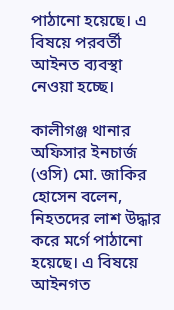পাঠানো হয়েছে। এ বিষয়ে পরবর্তী আইনত ব্যবস্থা নেওয়া হচ্ছে।

কালীগঞ্জ থানার অফিসার ইনচার্জ (ওসি) মো. জাকির হোসেন বলেন, নিহতদের লাশ উদ্ধার করে মর্গে পাঠানো হয়েছে। এ বিষয়ে আইনগত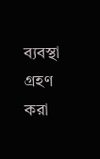ব্যবস্থা গ্রহণ করা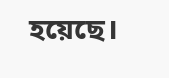হয়েছে।